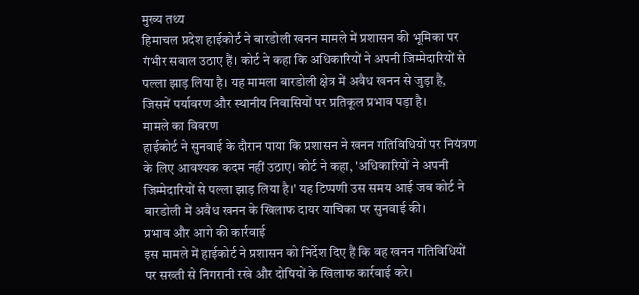मुख्य तथ्य
हिमाचल प्रदेश हाईकोर्ट ने बारडोली खनन मामले में प्रशासन की भूमिका पर गंभीर सवाल उठाए हैं। कोर्ट ने कहा कि अधिकारियों ने अपनी जिम्मेदारियों से पल्ला झाड़ लिया है। यह मामला बारडोली क्षेत्र में अवैध खनन से जुड़ा है, जिसमें पर्यावरण और स्थानीय निवासियों पर प्रतिकूल प्रभाव पड़ा है।
मामले का विवरण
हाईकोर्ट ने सुनवाई के दौरान पाया कि प्रशासन ने खनन गतिविधियों पर नियंत्रण के लिए आवश्यक कदम नहीं उठाए। कोर्ट ने कहा, 'अधिकारियों ने अपनी जिम्मेदारियों से पल्ला झाड़ लिया है।' यह टिप्पणी उस समय आई जब कोर्ट ने बारडोली में अवैध खनन के खिलाफ दायर याचिका पर सुनवाई की।
प्रभाव और आगे की कार्रवाई
इस मामले में हाईकोर्ट ने प्रशासन को निर्देश दिए हैं कि वह खनन गतिविधियों पर सख्ती से निगरानी रखे और दोषियों के खिलाफ कार्रवाई करे।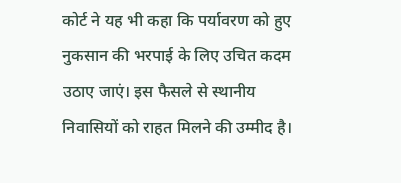कोर्ट ने यह भी कहा कि पर्यावरण को हुए नुकसान की भरपाई के लिए उचित कदम उठाए जाएं। इस फैसले से स्थानीय निवासियों को राहत मिलने की उम्मीद है।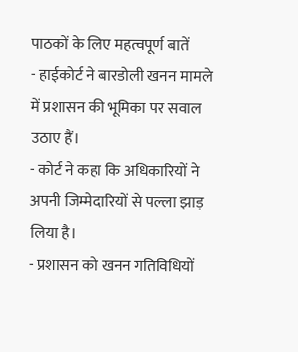पाठकों के लिए महत्वपूर्ण बातें
- हाईकोर्ट ने बारडोली खनन मामले में प्रशासन की भूमिका पर सवाल उठाए हैं।
- कोर्ट ने कहा कि अधिकारियों ने अपनी जिम्मेदारियों से पल्ला झाड़ लिया है।
- प्रशासन को खनन गतिविधियों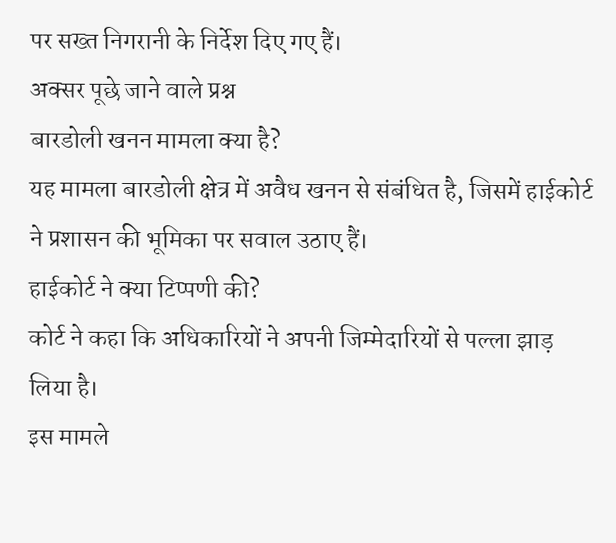पर सख्त निगरानी के निर्देश दिए गए हैं।
अक्सर पूछे जाने वाले प्रश्न
बारडोली खनन मामला क्या है?
यह मामला बारडोली क्षेत्र में अवैध खनन से संबंधित है, जिसमें हाईकोर्ट ने प्रशासन की भूमिका पर सवाल उठाए हैं।
हाईकोर्ट ने क्या टिप्पणी की?
कोर्ट ने कहा कि अधिकारियों ने अपनी जिम्मेदारियों से पल्ला झाड़ लिया है।
इस मामले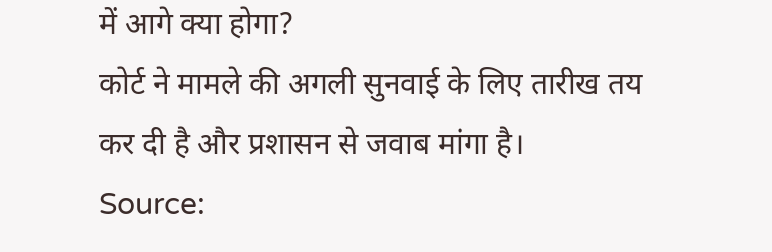में आगे क्या होगा?
कोर्ट ने मामले की अगली सुनवाई के लिए तारीख तय कर दी है और प्रशासन से जवाब मांगा है।
Source: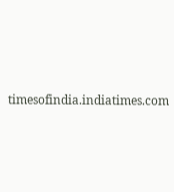timesofindia.indiatimes.com